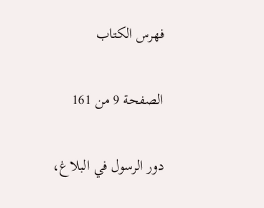فهرس الكتاب

الصفحة 9 من 161

دور الرسول في البلاغ،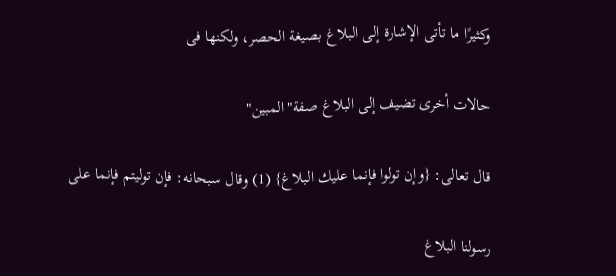وكثيرًا ما تأتى الإشارة إلى البلاغ بصيغة الحصر، ولكنها فى

حالات أخرى تضيف إلى البلاغ صفة"المبين"

قال تعالى: {وإن تولوا فإنما عليك البلاغ} (1) وقال سبحانه: فإن توليتم فإنما على

رسولنا البلاغ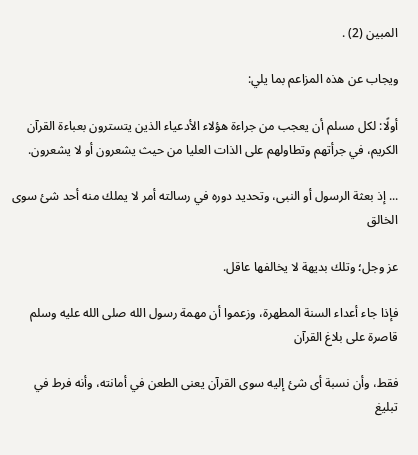المبين (2) .

ويجاب عن هذه المزاعم بما يلي:

أولًا: لكل مسلم أن يعجب من جراءة هؤلاء الأدعياء الذين يتسترون بعباءة القرآن الكريم، في جرأتهم وتطاولهم على الذات العليا من حيث يشعرون أو لا يشعرون.

... إذ بعثة الرسول أو النبى، وتحديد دوره في رسالته أمر لا يملك منه أحد شئ سوى الخالق

عز وجل؛ وتلك بديهة لا يخالفها عاقل.

فإذا جاء أعداء السنة المطهرة، وزعموا أن مهمة رسول الله صلى الله عليه وسلم قاصرة على بلاغ القرآن

فقط، وأن نسبة أى شئ إليه سوى القرآن يعنى الطعن في أمانته، وأنه فرط في تبليغ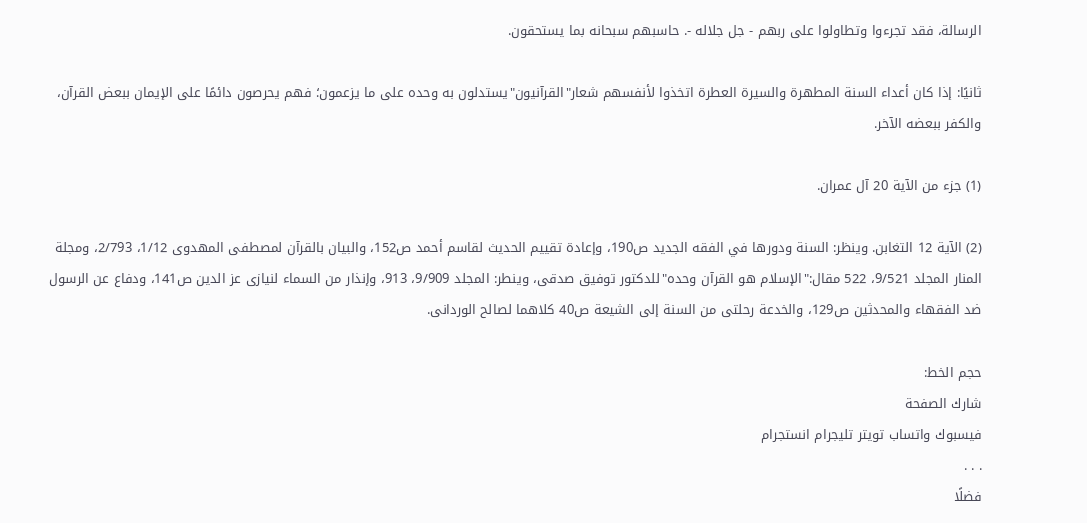الرسالة، فقد تجرءوا وتطاولوا على ربهم - جل جلاله -. حاسبهم سبحانه بما يستحقون.

ثانيًا: إذا كان أعداء السنة المطهرة والسيرة العطرة اتخذوا لأنفسهم شعار"القرآنيون"يستدلون به وحده على ما يزعمون؛ فهم يحرصون دائمًا على الإيمان ببعض القرآن، والكفر ببعضه الآخر.

(1) جزء من الآية 20 آل عمران.

(2) الآية 12 التغابن. وينظر: السنة ودورها في الفقه الجديد ص190، وإعادة تقييم الحديث لقاسم أحمد ص152، والبيان بالقرآن لمصطفى المهدوى 1/12، 2/793، ومجلة المنار المجلد 9/521، 522 مقال:"الإسلام هو القرآن وحده"للدكتور توفيق صدقى، وينطر: المجلد 9/909، 913، وإنذار من السماء لنيازى عز الدين ص141، ودفاع عن الرسول ضد الفقهاء والمحدثين ص129، والخدعة رحلتى من السنة إلى الشيعة ص40 كلاهما لصالح الوردانى.

حجم الخط:
شارك الصفحة
فيسبوك واتساب تويتر تليجرام انستجرام
. . .
فضلًا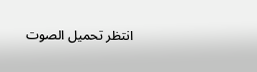انتظر تحميل الصوت